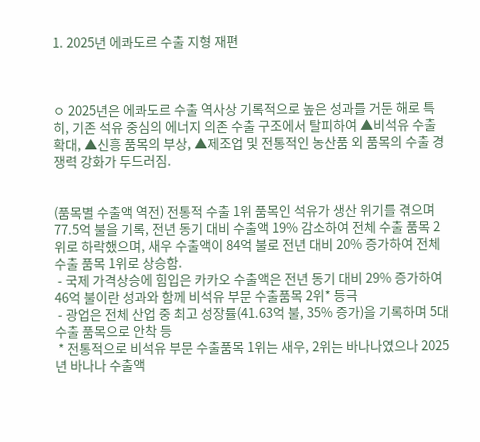1. 2025년 에콰도르 수출 지형 재편



ㅇ 2025년은 에콰도르 수출 역사상 기록적으로 높은 성과를 거둔 해로 특히, 기존 석유 중심의 에너지 의존 수출 구조에서 탈피하여 ▲비석유 수출 확대, ▲신흥 품목의 부상, ▲제조업 및 전통적인 농산품 외 품목의 수출 경쟁력 강화가 두드러짐.


(품목별 수출액 역전) 전통적 수출 1위 품목인 석유가 생산 위기를 겪으며 77.5억 불을 기록, 전년 동기 대비 수출액 19% 감소하여 전체 수출 품목 2위로 하락했으며, 새우 수출액이 84억 불로 전년 대비 20% 증가하여 전체 수출 품목 1위로 상승함.
 - 국제 가격상승에 힘입은 카카오 수출액은 전년 동기 대비 29% 증가하여 46억 불이란 성과와 함께 비석유 부문 수출품목 2위* 등극
 - 광업은 전체 산업 중 최고 성장률(41.63억 불, 35% 증가)을 기록하며 5대 수출 품목으로 안착 등
 * 전통적으로 비석유 부문 수출품목 1위는 새우, 2위는 바나나였으나 2025년 바나나 수출액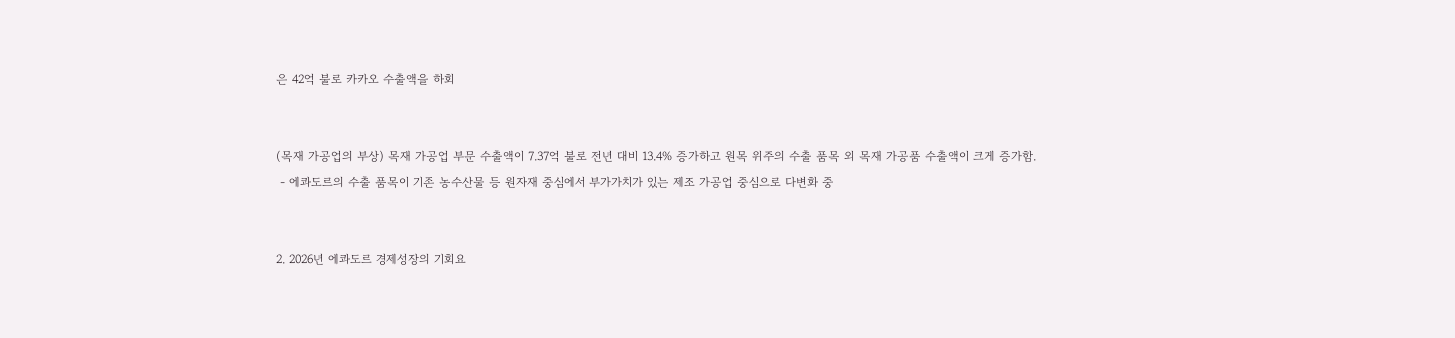은 42억 불로 카카오 수출액을 하회


(목재 가공업의 부상) 목재 가공업 부문 수출액이 7.37억 불로 전년 대비 13.4% 증가하고 원목 위주의 수출 품목 외 목재 가공품 수출액이 크게 증가함.
 - 에콰도르의 수출 품목이 기존 농수산물 등 원자재 중심에서 부가가치가 있는 제조 가공업 중심으로 다변화 중


2. 2026년 에콰도르 경제성장의 기회요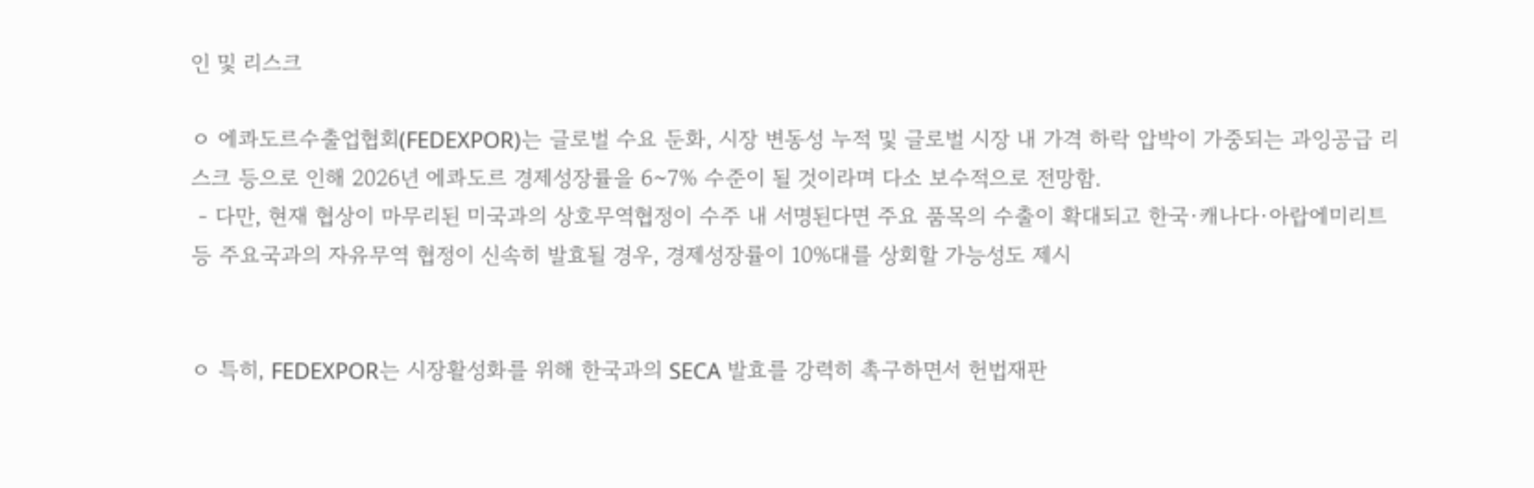인 및 리스크

ㅇ 에콰도르수출업협회(FEDEXPOR)는 글로벌 수요 둔화, 시장 변동성 누적 및 글로벌 시장 내 가격 하락 압박이 가중되는 과잉공급 리스크 등으로 인해 2026년 에콰도르 경제성장률을 6~7% 수준이 될 것이라며 다소 보수적으로 전망함.
 - 다만, 현재 협상이 마무리된 미국과의 상호무역협정이 수주 내 서명된다면 주요 품목의 수출이 확대되고 한국·캐나다·아랍에미리트 등 주요국과의 자유무역 협정이 신속히 발효될 경우, 경제성장률이 10%대를 상회할 가능성도 제시


ㅇ 특히, FEDEXPOR는 시장활성화를 위해 한국과의 SECA 발효를 강력히 촉구하면서 헌법재판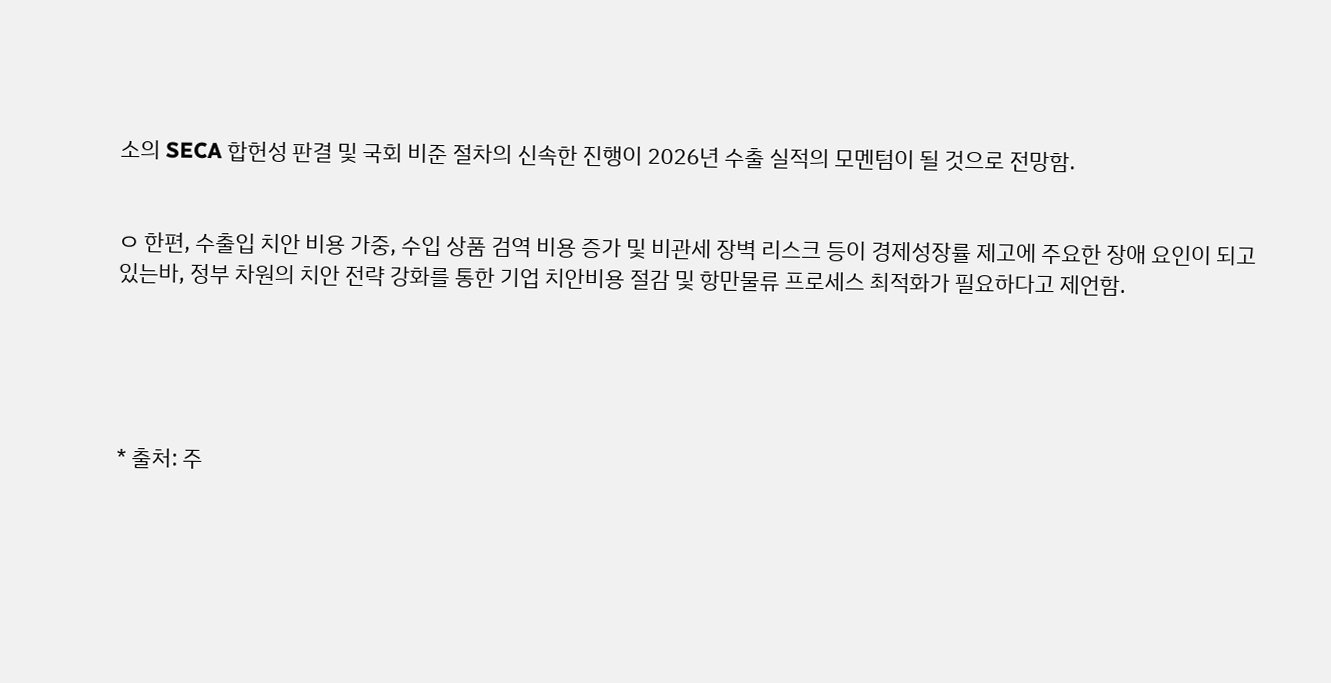소의 SECA 합헌성 판결 및 국회 비준 절차의 신속한 진행이 2026년 수출 실적의 모멘텀이 될 것으로 전망함.


ㅇ 한편, 수출입 치안 비용 가중, 수입 상품 검역 비용 증가 및 비관세 장벽 리스크 등이 경제성장률 제고에 주요한 장애 요인이 되고 있는바, 정부 차원의 치안 전략 강화를 통한 기업 치안비용 절감 및 항만물류 프로세스 최적화가 필요하다고 제언함.





* 출처: 주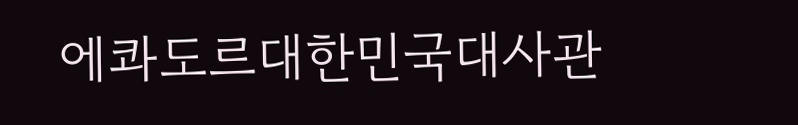에콰도르대한민국대사관